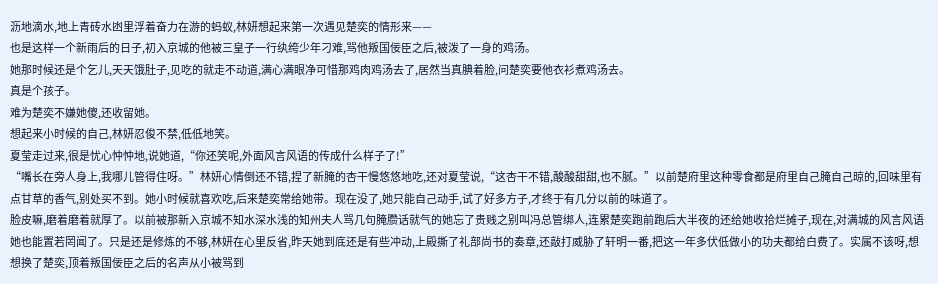沥地滴水,地上青砖水凼里浮着奋力在游的蚂蚁,林妍想起来第一次遇见楚奕的情形来——
也是这样一个新雨后的日子,初入京城的他被三皇子一行纨绔少年刁难,骂他叛国佞臣之后,被泼了一身的鸡汤。
她那时候还是个乞儿,天天饿肚子,见吃的就走不动道,满心满眼净可惜那鸡肉鸡汤去了,居然当真腆着脸,问楚奕要他衣衫煮鸡汤去。
真是个孩子。
难为楚奕不嫌她傻,还收留她。
想起来小时候的自己,林妍忍俊不禁,低低地笑。
夏莹走过来,很是忧心忡忡地,说她道,“你还笑呢,外面风言风语的传成什么样子了!”
“嘴长在旁人身上,我哪儿管得住呀。”林妍心情倒还不错,捏了新腌的杏干慢悠悠地吃,还对夏莹说,“这杏干不错,酸酸甜甜,也不腻。”以前楚府里这种零食都是府里自己腌自己晾的,回味里有点甘草的香气,别处买不到。她小时候就喜欢吃,后来楚奕常给她带。现在没了,她只能自己动手,试了好多方子,才终于有几分以前的味道了。
脸皮嘛,磨着磨着就厚了。以前被那新入京城不知水深水浅的知州夫人骂几句腌臜话就气的她忘了贵贱之别叫冯总管绑人,连累楚奕跑前跑后大半夜的还给她收拾烂摊子,现在,对满城的风言风语她也能置若罔闻了。只是还是修炼的不够,林妍在心里反省,昨天她到底还是有些冲动,上殿撕了礼部尚书的奏章,还敲打威胁了轩明一番,把这一年多伏低做小的功夫都给白费了。实属不该呀,想想换了楚奕,顶着叛国佞臣之后的名声从小被骂到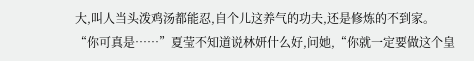大,叫人当头泼鸡汤都能忍,自个儿这养气的功夫,还是修炼的不到家。
“你可真是……”夏莹不知道说林妍什么好,问她,“你就一定要做这个皇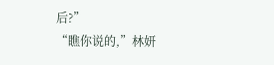后?”
“瞧你说的,”林妍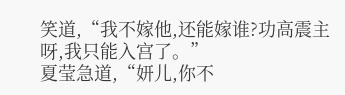笑道,“我不嫁他,还能嫁谁?功高震主呀,我只能入宫了。”
夏莹急道,“妍儿,你不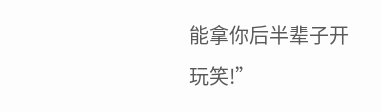能拿你后半辈子开玩笑!”